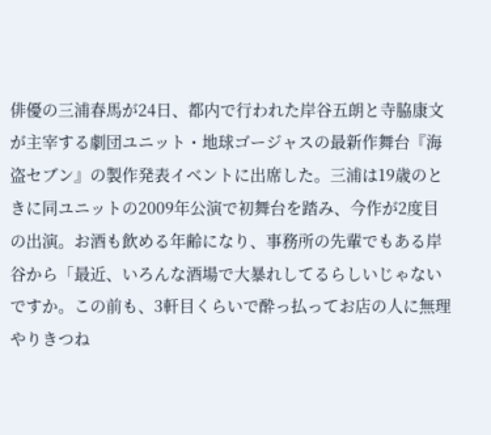俳優の三浦春馬が24日、都内で行われた岸谷五朗と寺脇康文が主宰する劇団ユニット・地球ゴージャスの最新作舞台『海盗セブン』の製作発表イベントに出席した。三浦は19歳のときに同ユニットの2009年公演で初舞台を踏み、今作が2度目の出演。お酒も飲める年齢になり、事務所の先輩でもある岸谷から「最近、いろんな酒場で大暴れしてるらしいじゃないですか。この前も、3軒目くらいで酔っ払ってお店の人に無理やりきつね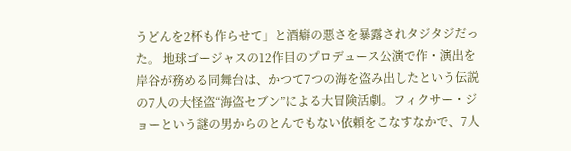うどんを2杯も作らせて」と酒癖の悪さを暴露されタジタジだった。 地球ゴージャスの12作目のプロデュース公演で作・演出を岸谷が務める同舞台は、かつて7つの海を盗み出したという伝説の7人の大怪盗“海盗セブン”による大冒険活劇。フィクサー・ジョーという謎の男からのとんでもない依頼をこなすなかで、7人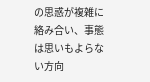の思惑が複雑に絡み合い、事態は思いもよらない方向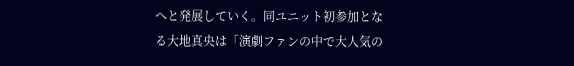へと発展していく。同ユニット初参加となる大地真央は「演劇ファンの中で大人気の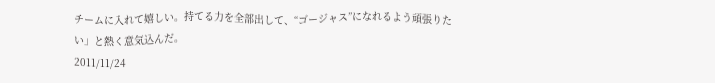チームに入れて嬉しい。持てる力を全部出して、“ゴージャス”になれるよう頑張りたい」と熱く意気込んだ。
2011/11/24